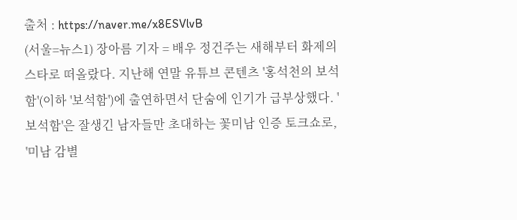출처 : https://naver.me/x8ESVlvB
(서울=뉴스1) 장아름 기자 = 배우 정건주는 새해부터 화제의 스타로 떠올랐다. 지난해 연말 유튜브 콘텐츠 '홍석천의 보석함'(이하 '보석함')에 출연하면서 단숨에 인기가 급부상했다. '보석함'은 잘생긴 남자들만 초대하는 꽃미남 인증 토크쇼로, '미남 감별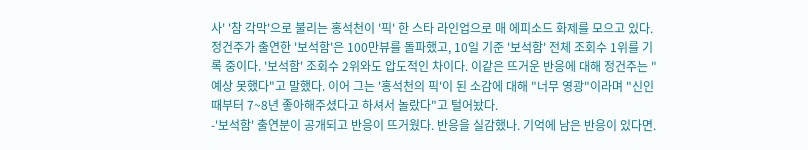사' '참 각막'으로 불리는 홍석천이 '픽' 한 스타 라인업으로 매 에피소드 화제를 모으고 있다.
정건주가 출연한 '보석함'은 100만뷰를 돌파했고, 10일 기준 '보석함' 전체 조회수 1위를 기록 중이다. '보석함' 조회수 2위와도 압도적인 차이다. 이같은 뜨거운 반응에 대해 정건주는 "예상 못했다"고 말했다. 이어 그는 '홍석천의 픽'이 된 소감에 대해 "너무 영광"이라며 "신인 때부터 7~8년 좋아해주셨다고 하셔서 놀랐다"고 털어놨다.
-'보석함' 출연분이 공개되고 반응이 뜨거웠다. 반응을 실감했나. 기억에 남은 반응이 있다면.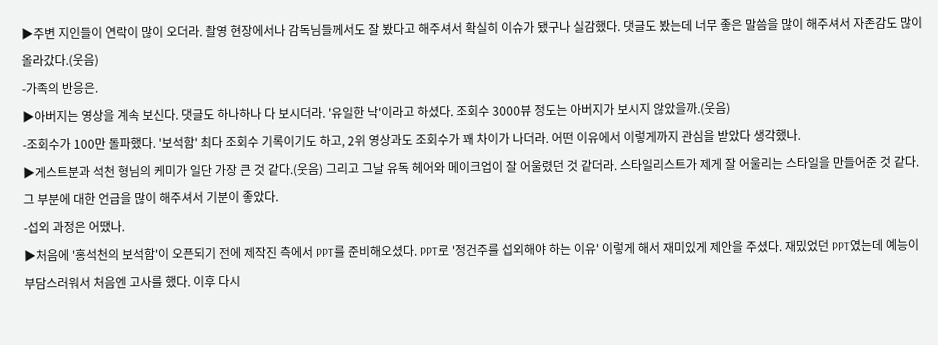▶주변 지인들이 연락이 많이 오더라. 촬영 현장에서나 감독님들께서도 잘 봤다고 해주셔서 확실히 이슈가 됐구나 실감했다. 댓글도 봤는데 너무 좋은 말씀을 많이 해주셔서 자존감도 많이 올라갔다.(웃음)
-가족의 반응은.
▶아버지는 영상을 계속 보신다. 댓글도 하나하나 다 보시더라. '유일한 낙'이라고 하셨다. 조회수 3000뷰 정도는 아버지가 보시지 않았을까.(웃음)
-조회수가 100만 돌파했다. '보석함' 최다 조회수 기록이기도 하고, 2위 영상과도 조회수가 꽤 차이가 나더라. 어떤 이유에서 이렇게까지 관심을 받았다 생각했나.
▶게스트분과 석천 형님의 케미가 일단 가장 큰 것 같다.(웃음) 그리고 그날 유독 헤어와 메이크업이 잘 어울렸던 것 같더라. 스타일리스트가 제게 잘 어울리는 스타일을 만들어준 것 같다. 그 부분에 대한 언급을 많이 해주셔서 기분이 좋았다.
-섭외 과정은 어땠나.
▶처음에 '홍석천의 보석함'이 오픈되기 전에 제작진 측에서 PPT를 준비해오셨다. PPT로 '정건주를 섭외해야 하는 이유' 이렇게 해서 재미있게 제안을 주셨다. 재밌었던 PPT였는데 예능이 부담스러워서 처음엔 고사를 했다. 이후 다시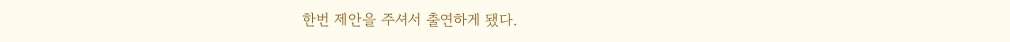한번 제안을 주셔서 출연하게 됐다.